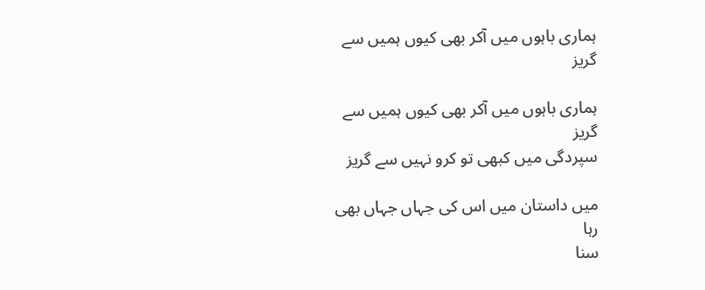ہماری باہوں میں آکر بھی کیوں ہمیں سے گریز

ہماری باہوں میں آکر بھی کیوں ہمیں سے گریز
سپردگی میں کبھی تو کرو نہیں سے گریز

میں داستان میں اس کی جہاں جہاں بھی رہا
سنا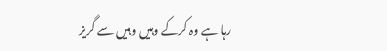رہا ہے وہ کرکے وہیں وہیں سے گریز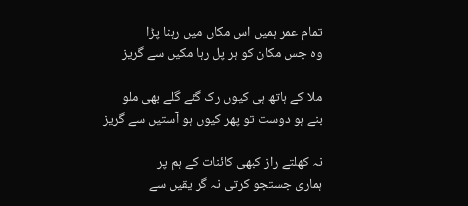تمام عمر ہمیں اس مکاں میں رہنا پڑا
وہ جس مکان کو ہر پل رہا مکیں سے گریز

ملا کے ہاتھ ہی کیوں رک گئے گلے بھی ملو
بنے ہو دوست تو پھر کیوں ہو آستیں سے گریز

نہ کھلتے راز کبھی کائنات کے ہم پر
ہماری جستجو کرتی نہ گر یقیں سے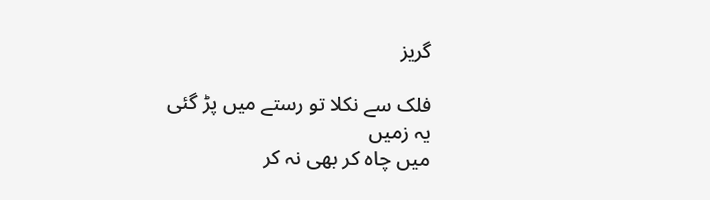گریز

فلک سے نکلا تو رستے میں پڑ گئی یہ زمیں
میں چاہ کر بھی نہ کر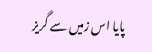پایا اس زمیں سے گریز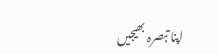اپنا تبصرہ بھیجیں